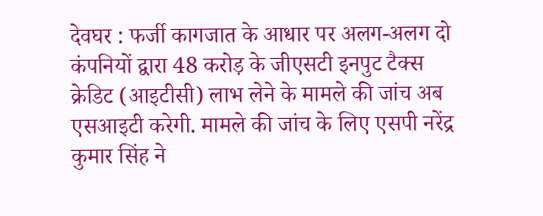देवघर : फर्जी कागजात के आधार पर अलग-अलग दो कंपनियों द्वारा 48 करोड़ के जीएसटी इनपुट टैक्स क्रेडिट (आइटीसी) लाभ लेने के मामले की जांच अब एसआइटी करेगी. मामले की जांच के लिए एसपी नरेंद्र कुमार सिंह ने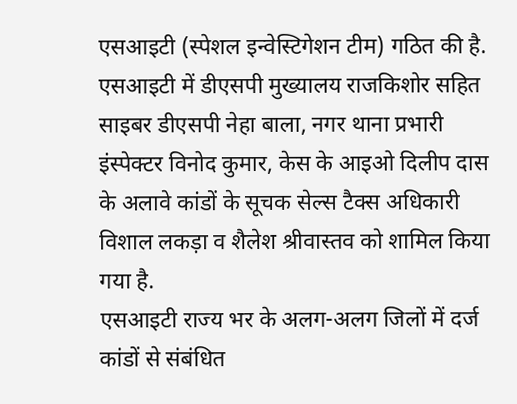एसआइटी (स्पेशल इन्वेस्टिगेशन टीम) गठित की है. एसआइटी में डीएसपी मुख्यालय राजकिशोर सहित साइबर डीएसपी नेहा बाला, नगर थाना प्रभारी इंस्पेक्टर विनोद कुमार, केस के आइओ दिलीप दास के अलावे कांडों के सूचक सेल्स टैक्स अधिकारी विशाल लकड़ा व शैलेश श्रीवास्तव को शामिल किया गया है.
एसआइटी राज्य भर के अलग-अलग जिलों में दर्ज कांडों से संबंधित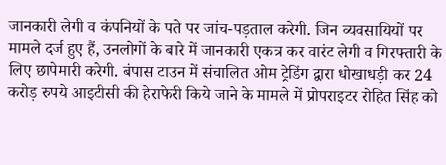जानकारी लेगी व कंपनियों के पते पर जांच-पड़ताल करेगी. जिन व्यवसायियों पर मामले दर्ज हुए हैं, उनलोगों के बारे में जानकारी एकत्र कर वारंट लेगी व गिरफ्तारी के लिए छापेमारी करेगी. बंपास टाउन में संचालित ओम ट्रेडिंग द्वारा धोखाधड़ी कर 24 करोड़ रुपये आइटीसी की हेराफेरी किये जाने के मामले में प्रोपराइटर रोहित सिंह को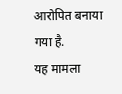आरोपित बनाया गया है.
यह मामला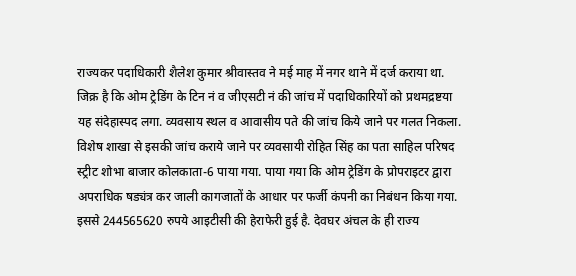राज्यकर पदाधिकारी शैलेश कुमार श्रीवास्तव ने मई माह में नगर थाने में दर्ज कराया था. जिक्र है कि ओम ट्रेडिंग के टिन नं व जीएसटी नं की जांच में पदाधिकारियों को प्रथमद्रष्टया यह संदेहास्पद लगा. व्यवसाय स्थल व आवासीय पते की जांच किये जाने पर गलत निकला. विशेष शाखा से इसकी जांच कराये जाने पर व्यवसायी रोहित सिंह का पता साहिल परिषद स्ट्रीट शोभा बाजार कोलकाता-6 पाया गया. पाया गया कि ओम ट्रेडिंग के प्रोपराइटर द्वारा अपराधिक षड्यंत्र कर जाली कागजातों के आधार पर फर्जी कंपनी का निबंधन किया गया.
इससे 244565620 रुपये आइटीसी की हेराफेरी हुई है. देवघर अंचल के ही राज्य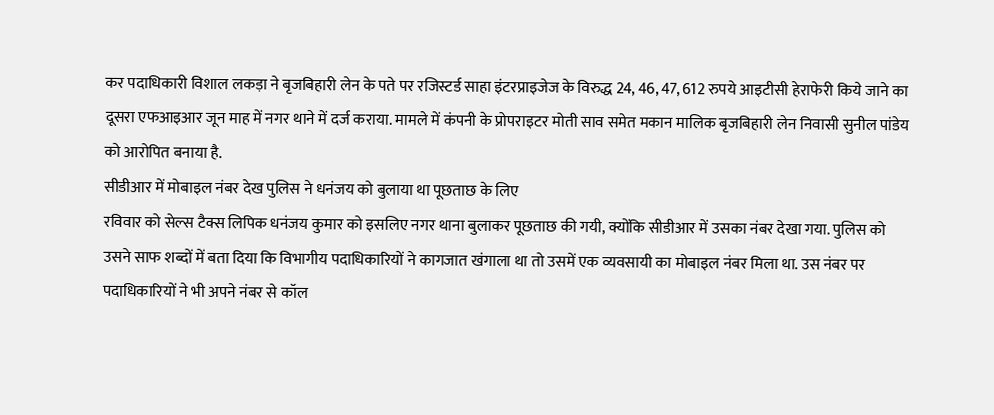कर पदाधिकारी विशाल लकड़ा ने बृजबिहारी लेन के पते पर रजिस्टर्ड साहा इंटरप्राइजेज के विरुद्ध 24, 46, 47, 612 रुपये आइटीसी हेराफेरी किये जाने का दूसरा एफआइआर जून माह में नगर थाने में दर्ज कराया. मामले में कंपनी के प्रोपराइटर मोती साव समेत मकान मालिक बृजबिहारी लेन निवासी सुनील पांडेय को आरोपित बनाया है.
सीडीआर में मोबाइल नंबर देख पुलिस ने धनंजय को बुलाया था पूछताछ के लिए
रविवार को सेल्स टैक्स लिपिक धनंजय कुमार को इसलिए नगर थाना बुलाकर पूछताछ की गयी, क्योंकि सीडीआर में उसका नंबर देखा गया. पुलिस को उसने साफ शब्दों में बता दिया कि विभागीय पदाधिकारियों ने कागजात खंगाला था तो उसमें एक व्यवसायी का मोबाइल नंबर मिला था. उस नंबर पर पदाधिकारियों ने भी अपने नंबर से कॉल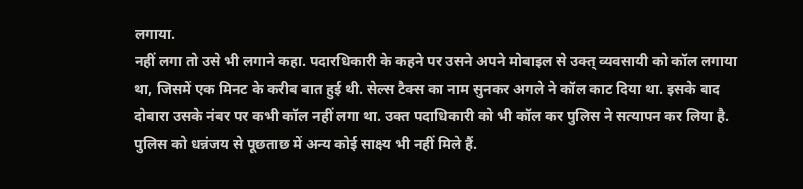लगाया.
नहीं लगा तो उसे भी लगाने कहा. पदारधिकारी के कहने पर उसने अपने मोबाइल से उक्त् व्यवसायी को कॉल लगाया था, जिसमें एक मिनट के करीब बात हुई थी. सेल्स टैक्स का नाम सुनकर अगले ने कॉल काट दिया था. इसके बाद दोबारा उसके नंबर पर कभी कॉल नहीं लगा था. उक्त पदाधिकारी को भी कॉल कर पुलिस ने सत्यापन कर लिया है. पुलिस को धन्नंजय से पूछताछ में अन्य कोई साक्ष्य भी नहीं मिले हैं.